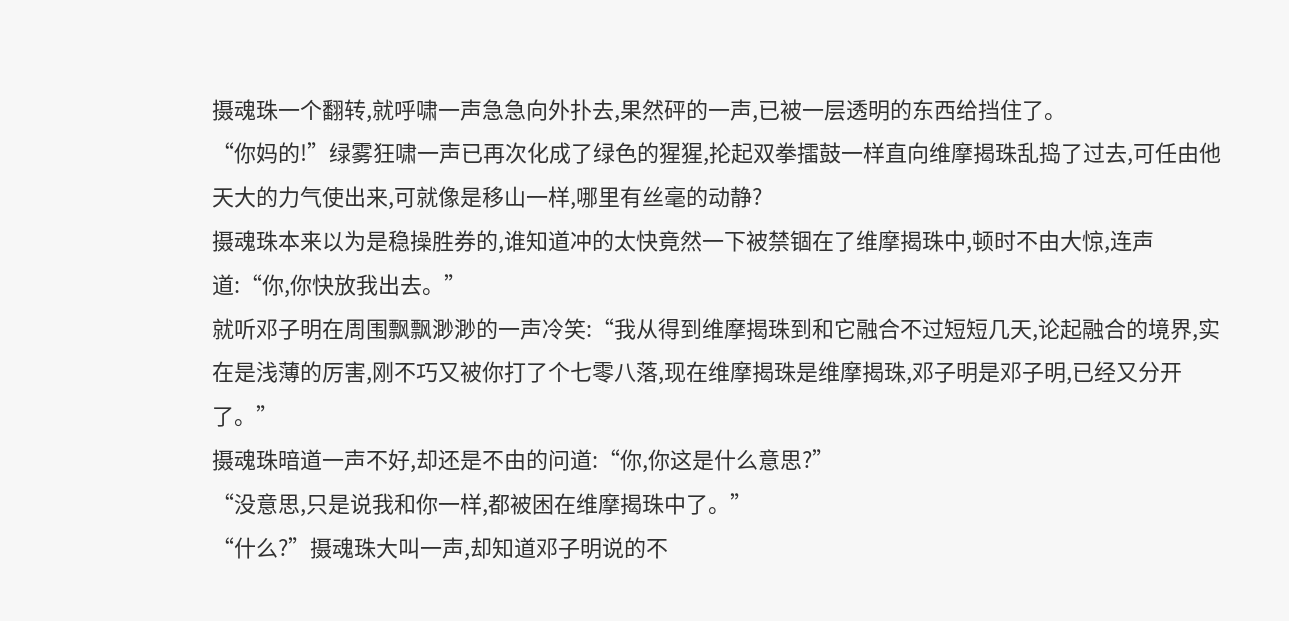摄魂珠一个翻转,就呼啸一声急急向外扑去,果然砰的一声,已被一层透明的东西给挡住了。
“你妈的!”绿雾狂啸一声已再次化成了绿色的猩猩,抡起双拳擂鼓一样直向维摩揭珠乱捣了过去,可任由他天大的力气使出来,可就像是移山一样,哪里有丝毫的动静?
摄魂珠本来以为是稳操胜券的,谁知道冲的太快竟然一下被禁锢在了维摩揭珠中,顿时不由大惊,连声道:“你,你快放我出去。”
就听邓子明在周围飘飘渺渺的一声冷笑:“我从得到维摩揭珠到和它融合不过短短几天,论起融合的境界,实在是浅薄的厉害,刚不巧又被你打了个七零八落,现在维摩揭珠是维摩揭珠,邓子明是邓子明,已经又分开了。”
摄魂珠暗道一声不好,却还是不由的问道:“你,你这是什么意思?”
“没意思,只是说我和你一样,都被困在维摩揭珠中了。”
“什么?”摄魂珠大叫一声,却知道邓子明说的不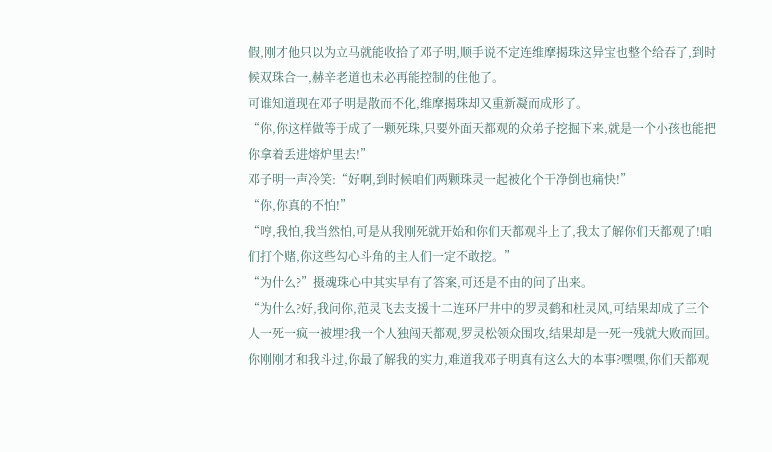假,刚才他只以为立马就能收拾了邓子明,顺手说不定连维摩揭珠这异宝也整个给吞了,到时候双珠合一,赫辛老道也未必再能控制的住他了。
可谁知道现在邓子明是散而不化,维摩揭珠却又重新凝而成形了。
“你,你这样做等于成了一颗死珠,只要外面天都观的众弟子挖掘下来,就是一个小孩也能把你拿着丢进熔炉里去!”
邓子明一声冷笑:“好啊,到时候咱们两颗珠灵一起被化个干净倒也痛快!”
“你,你真的不怕!”
“哼,我怕,我当然怕,可是从我刚死就开始和你们天都观斗上了,我太了解你们天都观了!咱们打个赌,你这些勾心斗角的主人们一定不敢挖。”
“为什么?”摄魂珠心中其实早有了答案,可还是不由的问了出来。
“为什么?好,我问你,范灵飞去支援十二连环尸井中的罗灵鹤和杜灵风,可结果却成了三个人一死一疯一被埋?我一个人独闯天都观,罗灵松领众围攻,结果却是一死一残就大败而回。你刚刚才和我斗过,你最了解我的实力,难道我邓子明真有这么大的本事?嘿嘿,你们天都观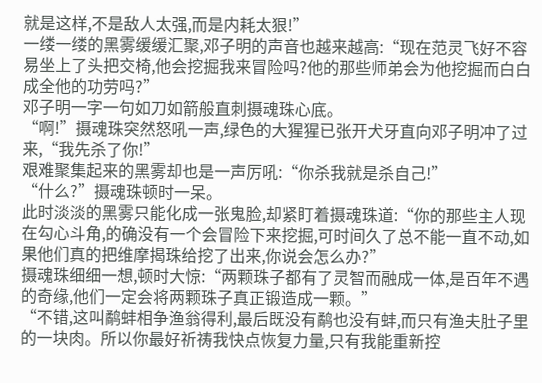就是这样,不是敌人太强,而是内耗太狠!”
一缕一缕的黑雾缓缓汇聚,邓子明的声音也越来越高:“现在范灵飞好不容易坐上了头把交椅,他会挖掘我来冒险吗?他的那些师弟会为他挖掘而白白成全他的功劳吗?”
邓子明一字一句如刀如箭般直刺摄魂珠心底。
“啊!”摄魂珠突然怒吼一声,绿色的大猩猩已张开犬牙直向邓子明冲了过来,“我先杀了你!”
艰难聚集起来的黑雾却也是一声厉吼:“你杀我就是杀自己!”
“什么?”摄魂珠顿时一呆。
此时淡淡的黑雾只能化成一张鬼脸,却紧盯着摄魂珠道:“你的那些主人现在勾心斗角,的确没有一个会冒险下来挖掘,可时间久了总不能一直不动,如果他们真的把维摩揭珠给挖了出来,你说会怎么办?”
摄魂珠细细一想,顿时大惊:“两颗珠子都有了灵智而融成一体,是百年不遇的奇缘,他们一定会将两颗珠子真正锻造成一颗。”
“不错,这叫鹬蚌相争渔翁得利,最后既没有鹬也没有蚌,而只有渔夫肚子里的一块肉。所以你最好祈祷我快点恢复力量,只有我能重新控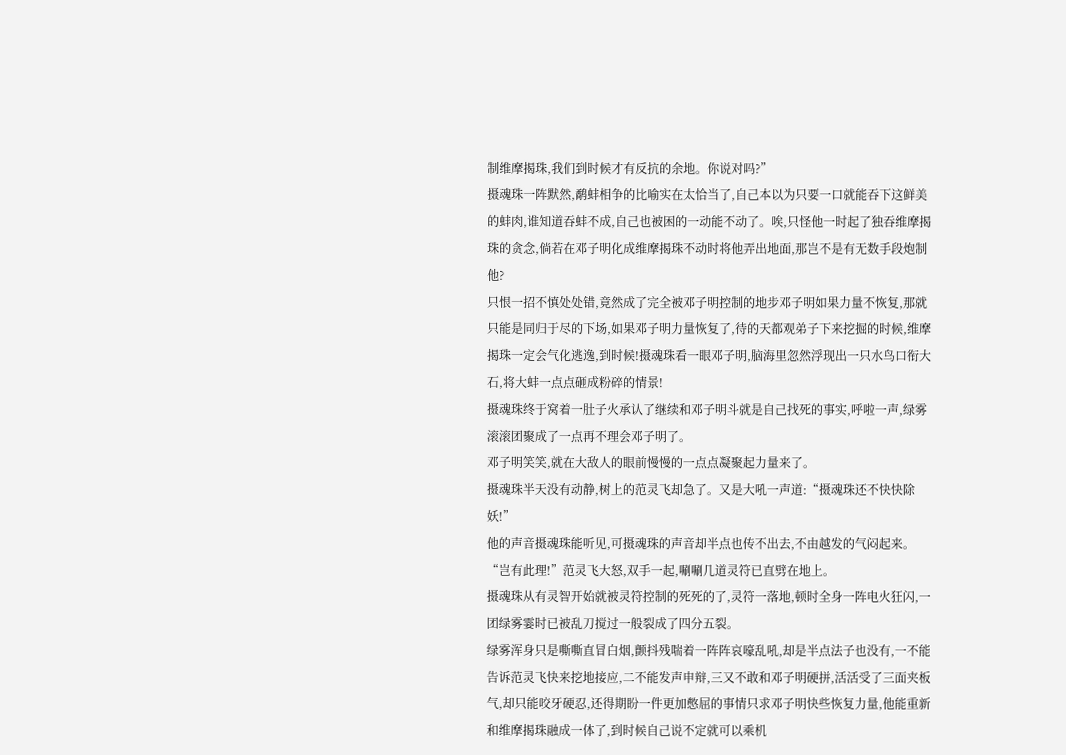制维摩揭珠,我们到时候才有反抗的余地。你说对吗?”
摄魂珠一阵默然,鹬蚌相争的比喻实在太恰当了,自己本以为只要一口就能吞下这鲜美的蚌肉,谁知道吞蚌不成,自己也被困的一动能不动了。唉,只怪他一时起了独吞维摩揭珠的贪念,倘若在邓子明化成维摩揭珠不动时将他弄出地面,那岂不是有无数手段炮制他?
只恨一招不慎处处错,竟然成了完全被邓子明控制的地步邓子明如果力量不恢复,那就只能是同归于尽的下场,如果邓子明力量恢复了,待的天都观弟子下来挖掘的时候,维摩揭珠一定会气化逃逸,到时候!摄魂珠看一眼邓子明,脑海里忽然浮现出一只水鸟口衔大石,将大蚌一点点砸成粉碎的情景!
摄魂珠终于窝着一肚子火承认了继续和邓子明斗就是自己找死的事实,呼啦一声,绿雾滚滚团聚成了一点再不理会邓子明了。
邓子明笑笑,就在大敌人的眼前慢慢的一点点凝聚起力量来了。
摄魂珠半天没有动静,树上的范灵飞却急了。又是大吼一声道:“摄魂珠还不快快除妖!”
他的声音摄魂珠能听见,可摄魂珠的声音却半点也传不出去,不由越发的气闷起来。
“岂有此理!”范灵飞大怒,双手一起,唰唰几道灵符已直劈在地上。
摄魂珠从有灵智开始就被灵符控制的死死的了,灵符一落地,顿时全身一阵电火狂闪,一团绿雾霎时已被乱刀搅过一般裂成了四分五裂。
绿雾浑身只是嘶嘶直冒白烟,颤抖残喘着一阵阵哀嚎乱吼,却是半点法子也没有,一不能告诉范灵飞快来挖地接应,二不能发声申辩,三又不敢和邓子明硬拼,活活受了三面夹板气,却只能咬牙硬忍,还得期盼一件更加憋屈的事情只求邓子明快些恢复力量,他能重新和维摩揭珠融成一体了,到时候自己说不定就可以乘机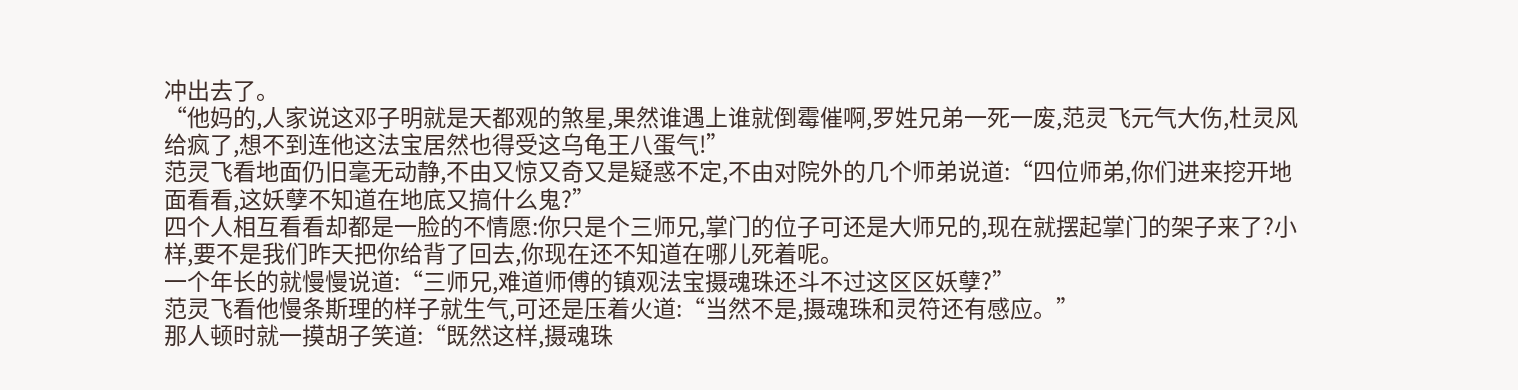冲出去了。
“他妈的,人家说这邓子明就是天都观的煞星,果然谁遇上谁就倒霉催啊,罗姓兄弟一死一废,范灵飞元气大伤,杜灵风给疯了,想不到连他这法宝居然也得受这乌龟王八蛋气!”
范灵飞看地面仍旧毫无动静,不由又惊又奇又是疑惑不定,不由对院外的几个师弟说道:“四位师弟,你们进来挖开地面看看,这妖孽不知道在地底又搞什么鬼?”
四个人相互看看却都是一脸的不情愿:你只是个三师兄,掌门的位子可还是大师兄的,现在就摆起掌门的架子来了?小样,要不是我们昨天把你给背了回去,你现在还不知道在哪儿死着呢。
一个年长的就慢慢说道:“三师兄,难道师傅的镇观法宝摄魂珠还斗不过这区区妖孽?”
范灵飞看他慢条斯理的样子就生气,可还是压着火道:“当然不是,摄魂珠和灵符还有感应。”
那人顿时就一摸胡子笑道:“既然这样,摄魂珠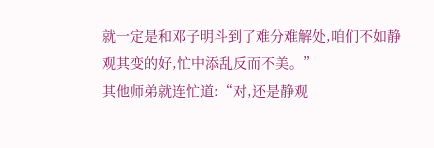就一定是和邓子明斗到了难分难解处,咱们不如静观其变的好,忙中添乱反而不美。”
其他师弟就连忙道:“对,还是静观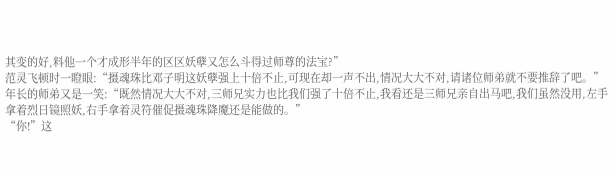其变的好,料他一个才成形半年的区区妖孽又怎么斗得过师尊的法宝?”
范灵飞顿时一瞪眼:“摄魂珠比邓子明这妖孽强上十倍不止,可现在却一声不出,情况大大不对,请诸位师弟就不要推辞了吧。”
年长的师弟又是一笑:“既然情况大大不对,三师兄实力也比我们强了十倍不止,我看还是三师兄亲自出马吧,我们虽然没用,左手拿着烈日镜照妖,右手拿着灵符催促摄魂珠降魔还是能做的。”
“你!”这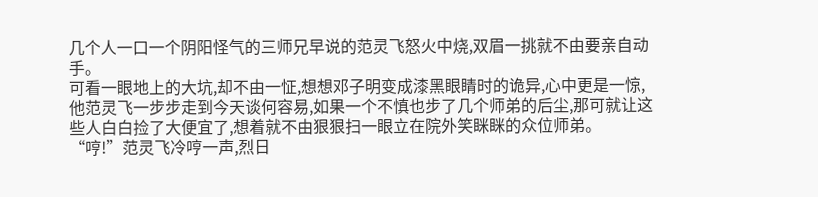几个人一口一个阴阳怪气的三师兄早说的范灵飞怒火中烧,双眉一挑就不由要亲自动手。
可看一眼地上的大坑,却不由一怔,想想邓子明变成漆黑眼睛时的诡异,心中更是一惊,他范灵飞一步步走到今天谈何容易,如果一个不慎也步了几个师弟的后尘,那可就让这些人白白捡了大便宜了,想着就不由狠狠扫一眼立在院外笑眯眯的众位师弟。
“哼!”范灵飞冷哼一声,烈日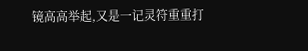镜高高举起,又是一记灵符重重打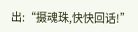出:“摄魂珠,快快回话!”